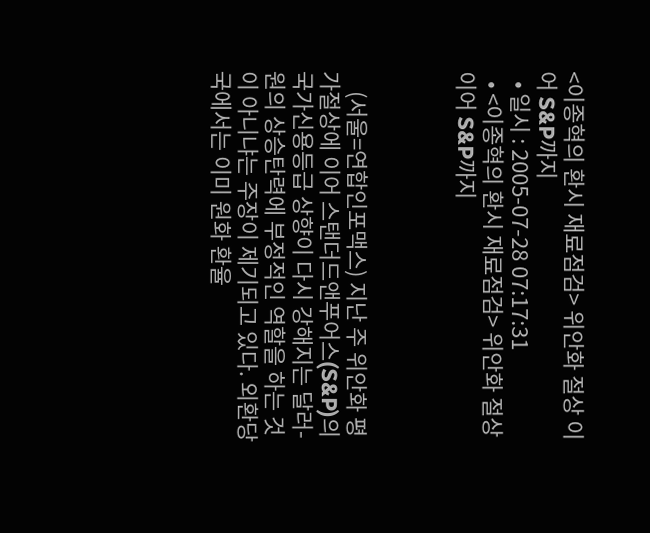<이종혁의 환시 재료점검> 위안화 절상 이어 S&P까지
  • 일시 : 2005-07-28 07:17:31
  • <이종혁의 환시 재료점검> 위안화 절상 이어 S&P까지



    (서울=연합인포맥스) 지난 주 위안화 평가절상에 이어 스탠더드앤푸어스(S&P)의 국가신용등급 상향이 다시 강해지는 달러-원의 상승탄력에 부정적인 역할을 하는 것이 아니냐는 주장이 제기되고 있다. 외환당국에서는 이미 원화 환율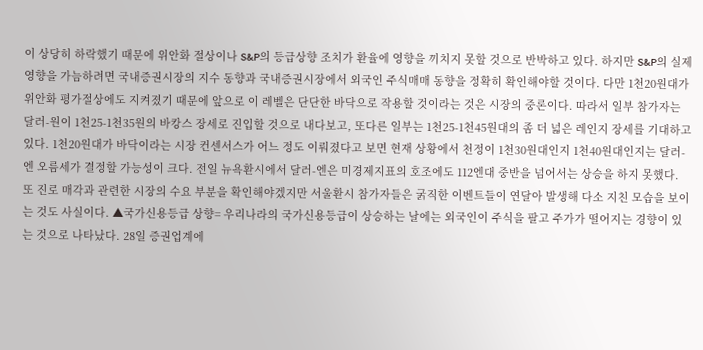이 상당히 하락했기 때문에 위안화 절상이나 S&P의 등급상향 조치가 환율에 영향을 끼치지 못할 것으로 반박하고 있다. 하지만 S&P의 실제 영향을 가늠하려면 국내증권시장의 지수 동향과 국내증권시장에서 외국인 주식매매 동향을 정확히 확인해야할 것이다. 다만 1천20원대가 위안화 평가절상에도 지켜졌기 때문에 앞으로 이 레벨은 단단한 바닥으로 작용할 것이라는 것은 시장의 중론이다. 따라서 일부 참가자는 달러-원이 1천25-1천35원의 바캉스 장세로 진입할 것으로 내다보고, 또다른 일부는 1천25-1천45원대의 좀 더 넓은 레인지 장세를 기대하고 있다. 1천20원대가 바닥이라는 시장 컨센서스가 어느 정도 이뤄졌다고 보면 현재 상황에서 천정이 1천30원대인지 1천40원대인지는 달러-엔 오름세가 결정할 가능성이 크다. 전일 뉴욕환시에서 달러-엔은 미경제지표의 호조에도 112엔대 중반을 넘어서는 상승을 하지 못했다. 또 진로 매각과 관련한 시장의 수요 부분을 확인해야겠지만 서울환시 참가자들은 굵직한 이벤트들이 연달아 발생해 다소 지친 모습을 보이는 것도 사실이다. ▲국가신용등급 상향= 우리나라의 국가신용등급이 상승하는 날에는 외국인이 주식을 팔고 주가가 떨어지는 경향이 있는 것으로 나타났다. 28일 증권업계에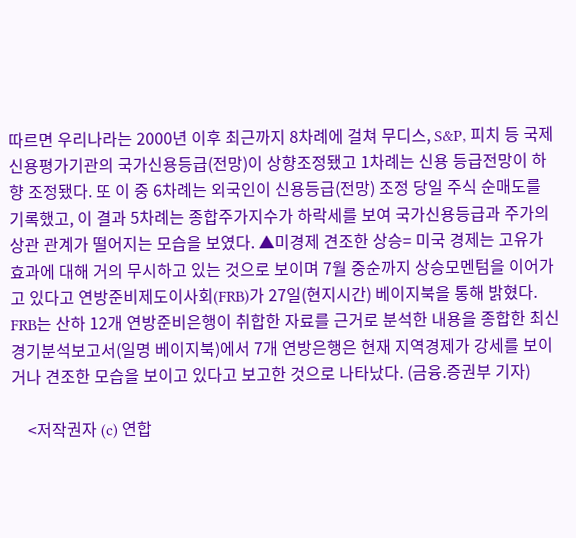따르면 우리나라는 2000년 이후 최근까지 8차례에 걸쳐 무디스, S&P, 피치 등 국제신용평가기관의 국가신용등급(전망)이 상향조정됐고 1차례는 신용 등급전망이 하향 조정됐다. 또 이 중 6차례는 외국인이 신용등급(전망) 조정 당일 주식 순매도를 기록했고, 이 결과 5차례는 종합주가지수가 하락세를 보여 국가신용등급과 주가의 상관 관계가 떨어지는 모습을 보였다. ▲미경제 견조한 상승= 미국 경제는 고유가 효과에 대해 거의 무시하고 있는 것으로 보이며 7월 중순까지 상승모멘텀을 이어가고 있다고 연방준비제도이사회(FRB)가 27일(현지시간) 베이지북을 통해 밝혔다. FRB는 산하 12개 연방준비은행이 취합한 자료를 근거로 분석한 내용을 종합한 최신 경기분석보고서(일명 베이지북)에서 7개 연방은행은 현재 지역경제가 강세를 보이거나 견조한 모습을 보이고 있다고 보고한 것으로 나타났다. (금융.증권부 기자)

    <저작권자 (c) 연합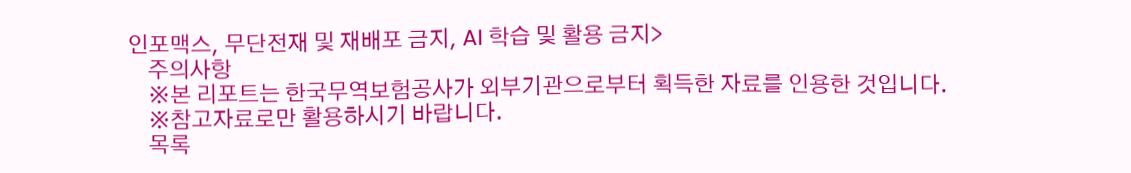인포맥스, 무단전재 및 재배포 금지, AI 학습 및 활용 금지>
    주의사항
    ※본 리포트는 한국무역보험공사가 외부기관으로부터 획득한 자료를 인용한 것입니다.
    ※참고자료로만 활용하시기 바랍니다.
    목록